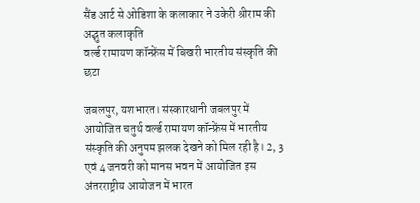सैंड आर्ट से ओडिशा के कलाकार ने उकेरी श्रीराम की अद्भुत कलाकृति
वर्ल्ड रामायण कॉन्फ्रेंस में बिखरी भारतीय संस्कृति की छटा

जबलपुर, यशभारत। संस्कारधानी जबलपुर में आयोजित चतुर्थ वर्ल्ड रामायण कॉन्फ्रेंस में भारतीय संस्कृति की अनुपम झलक देखने को मिल रही है। 2, 3 एवं 4 जनवरी को मानस भवन में आयोजित इस अंतरराष्ट्रीय आयोजन में भारत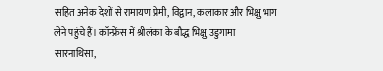सहित अनेक देशों से रामायण प्रेमी, विद्वान, कलाकार और भिक्षु भाग लेने पहुंचे हैं। कॉन्फ्रेंस में श्रीलंका के बौद्ध भिक्षु उडुगामा सारनाथिसा,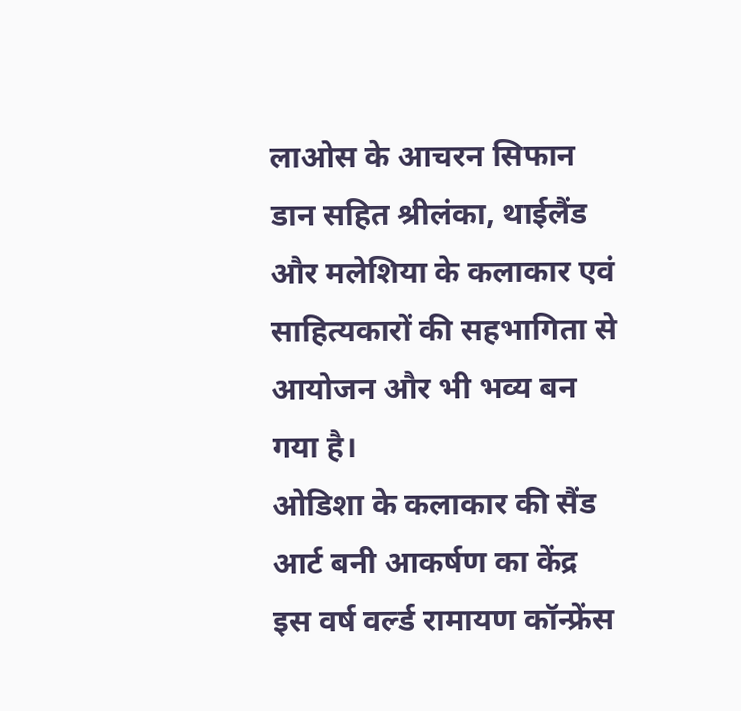लाओस के आचरन सिफान डान सहित श्रीलंका, थाईलैंड और मलेशिया के कलाकार एवं साहित्यकारों की सहभागिता से आयोजन और भी भव्य बन गया है।
ओडिशा के कलाकार की सैंड आर्ट बनी आकर्षण का केंद्र
इस वर्ष वर्ल्ड रामायण कॉन्फ्रेंस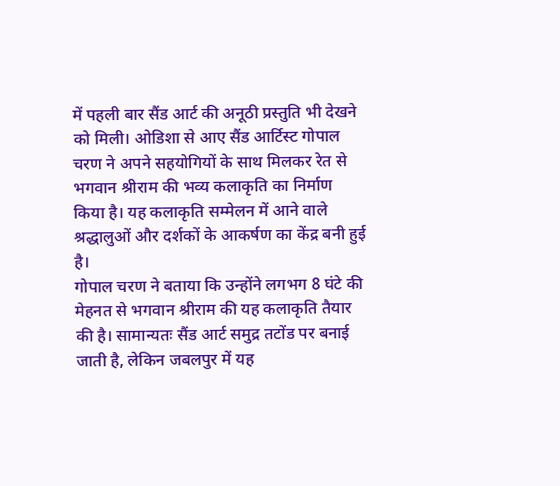में पहली बार सैंड आर्ट की अनूठी प्रस्तुति भी देखने को मिली। ओडिशा से आए सैंड आर्टिस्ट गोपाल चरण ने अपने सहयोगियों के साथ मिलकर रेत से भगवान श्रीराम की भव्य कलाकृति का निर्माण किया है। यह कलाकृति सम्मेलन में आने वाले श्रद्धालुओं और दर्शकों के आकर्षण का केंद्र बनी हुई है।
गोपाल चरण ने बताया कि उन्होंने लगभग 8 घंटे की मेहनत से भगवान श्रीराम की यह कलाकृति तैयार की है। सामान्यतः सैंड आर्ट समुद्र तटोंड पर बनाई जाती है, लेकिन जबलपुर में यह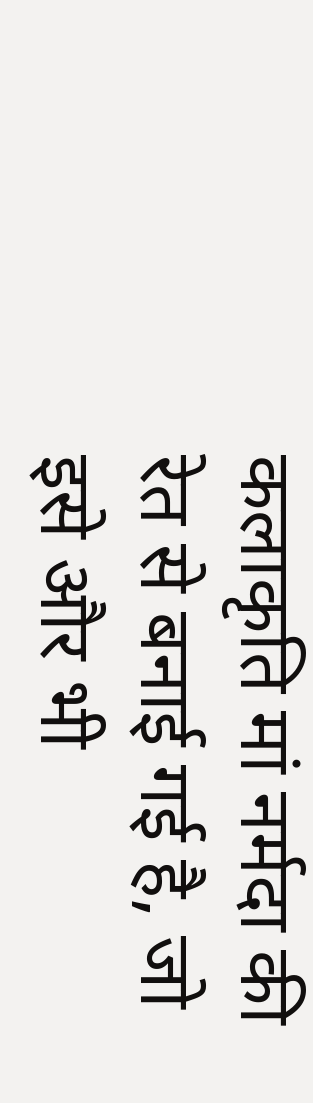कलाकृति मां नर्मदा की रेत से बनाई गई है, जो इसे और भी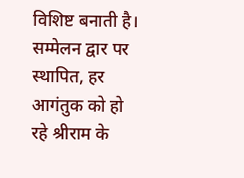विशिष्ट बनाती है।
सम्मेलन द्वार पर स्थापित, हर आगंतुक को हो रहे श्रीराम के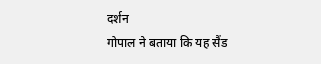दर्शन
गोपाल ने बताया कि यह सैंड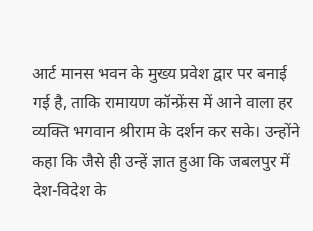आर्ट मानस भवन के मुख्य प्रवेश द्वार पर बनाई गई है, ताकि रामायण कॉन्फ्रेंस में आने वाला हर व्यक्ति भगवान श्रीराम के दर्शन कर सके। उन्होंने कहा कि जैसे ही उन्हें ज्ञात हुआ कि जबलपुर में देश-विदेश के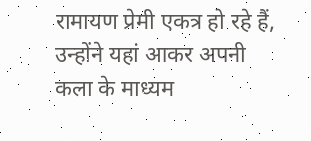रामायण प्रेमी एकत्र हो रहे हैं, उन्होंने यहां आकर अपनी कला के माध्यम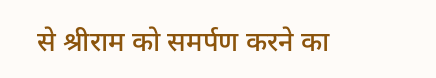से श्रीराम को समर्पण करने का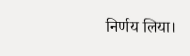निर्णय लिया।